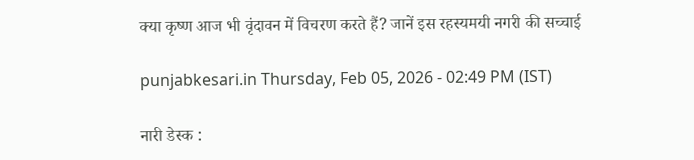क्या कृष्ण आज भी वृंदावन में विचरण करते हैं? जानें इस रहस्यमयी नगरी की सच्चाई

punjabkesari.in Thursday, Feb 05, 2026 - 02:49 PM (IST)

नारी डेस्क :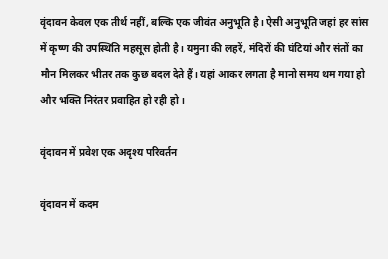वृंदावन केवल एक तीर्थ नहीं, बल्कि एक जीवंत अनुभूति है। ऐसी अनुभूति जहां हर सांस में कृष्ण की उपस्थिति महसूस होती है। यमुना की लहरें, मंदिरों की घंटियां और संतों का मौन मिलकर भीतर तक कुछ बदल देते हैं। यहां आकर लगता है मानो समय थम गया हो और भक्ति निरंतर प्रवाहित हो रही हो।

वृंदावन में प्रवेश एक अदृश्य परिवर्तन

वृंदावन में कदम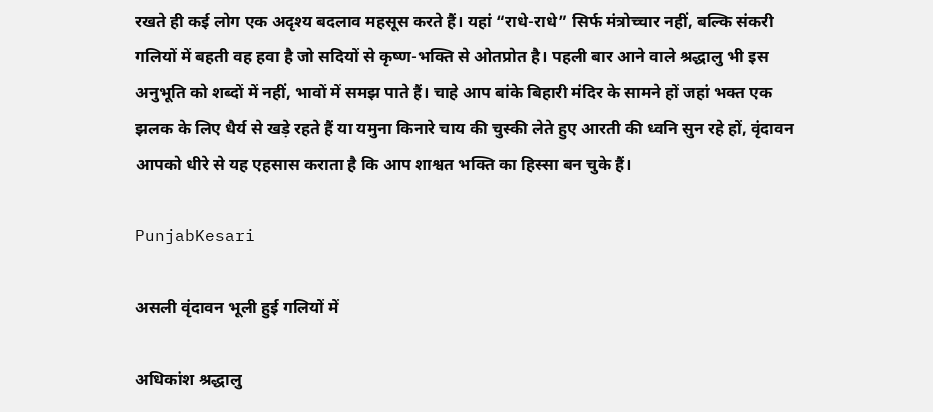रखते ही कई लोग एक अदृश्य बदलाव महसूस करते हैं। यहां “राधे-राधे” सिर्फ मंत्रोच्चार नहीं, बल्कि संकरी गलियों में बहती वह हवा है जो सदियों से कृष्ण-भक्ति से ओतप्रोत है। पहली बार आने वाले श्रद्धालु भी इस अनुभूति को शब्दों में नहीं, भावों में समझ पाते हैं। चाहे आप बांके बिहारी मंदिर के सामने हों जहां भक्त एक झलक के लिए धैर्य से खड़े रहते हैं या यमुना किनारे चाय की चुस्की लेते हुए आरती की ध्वनि सुन रहे हों, वृंदावन आपको धीरे से यह एहसास कराता है कि आप शाश्वत भक्ति का हिस्सा बन चुके हैं।

PunjabKesari

असली वृंदावन भूली हुई गलियों में

अधिकांश श्रद्धालु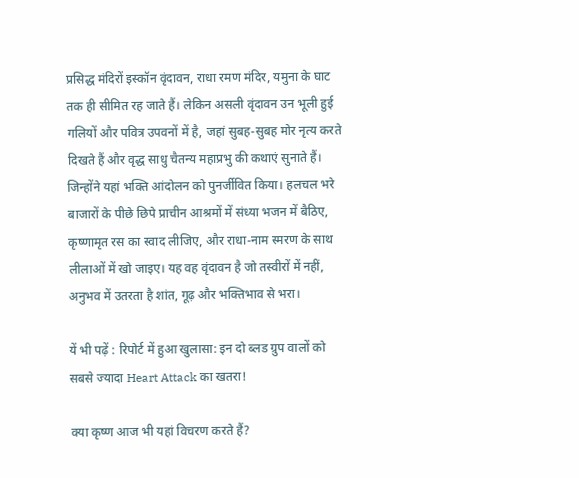प्रसिद्ध मंदिरों इस्कॉन वृंदावन, राधा रमण मंदिर, यमुना के घाट तक ही सीमित रह जाते हैं। लेकिन असली वृंदावन उन भूली हुई गलियों और पवित्र उपवनों में है, जहां सुबह-सुबह मोर नृत्य करते दिखते हैं और वृद्ध साधु चैतन्य महाप्रभु की कथाएं सुनाते हैं। जिन्होंने यहां भक्ति आंदोलन को पुनर्जीवित किया। हलचल भरे बाजारों के पीछे छिपे प्राचीन आश्रमों में संध्या भजन में बैठिए, कृष्णामृत रस का स्वाद लीजिए, और राधा-नाम स्मरण के साथ लीलाओं में खो जाइए। यह वह वृंदावन है जो तस्वीरों में नहीं, अनुभव में उतरता है शांत, गूढ़ और भक्तिभाव से भरा।

यें भी पढ़ें : रिपोर्ट में हुआ खुलासा: इन दो ब्लड ग्रुप वालों को सबसे ज्यादा Heart Attack का खतरा!

क्या कृष्ण आज भी यहां विचरण करते हैं?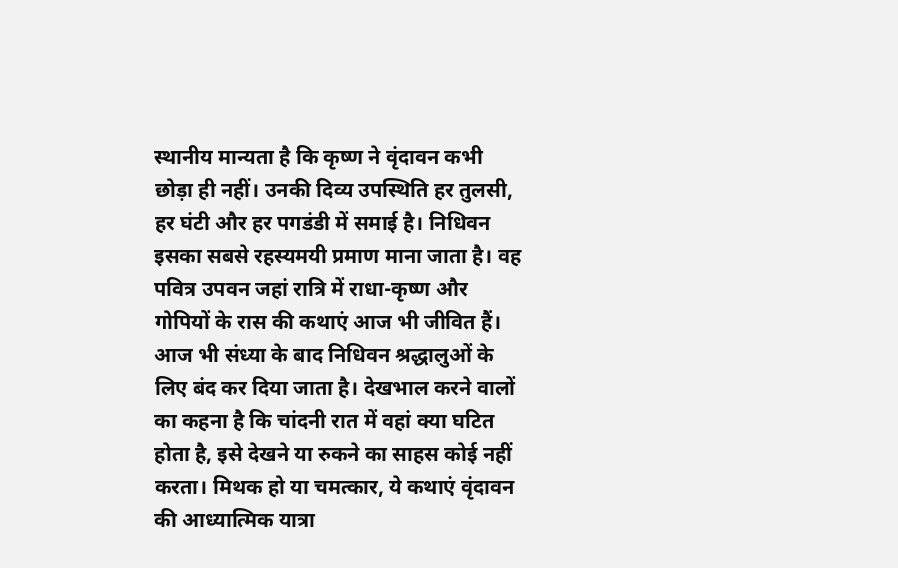स्थानीय मान्यता है कि कृष्ण ने वृंदावन कभी छोड़ा ही नहीं। उनकी दिव्य उपस्थिति हर तुलसी, हर घंटी और हर पगडंडी में समाई है। निधिवन इसका सबसे रहस्यमयी प्रमाण माना जाता है। वह पवित्र उपवन जहां रात्रि में राधा-कृष्ण और गोपियों के रास की कथाएं आज भी जीवित हैं। आज भी संध्या के बाद निधिवन श्रद्धालुओं के लिए बंद कर दिया जाता है। देखभाल करने वालों का कहना है कि चांदनी रात में वहां क्या घटित होता है, इसे देखने या रुकने का साहस कोई नहीं करता। मिथक हो या चमत्कार, ये कथाएं वृंदावन की आध्यात्मिक यात्रा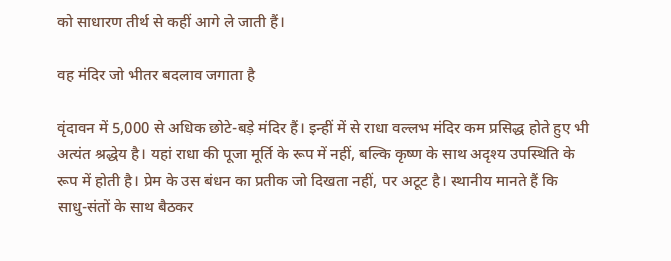को साधारण तीर्थ से कहीं आगे ले जाती हैं।

वह मंदिर जो भीतर बदलाव जगाता है

वृंदावन में 5,000 से अधिक छोटे-बड़े मंदिर हैं। इन्हीं में से राधा वल्लभ मंदिर कम प्रसिद्ध होते हुए भी अत्यंत श्रद्धेय है। यहां राधा की पूजा मूर्ति के रूप में नहीं, बल्कि कृष्ण के साथ अदृश्य उपस्थिति के रूप में होती है। प्रेम के उस बंधन का प्रतीक जो दिखता नहीं, पर अटूट है। स्थानीय मानते हैं कि साधु-संतों के साथ बैठकर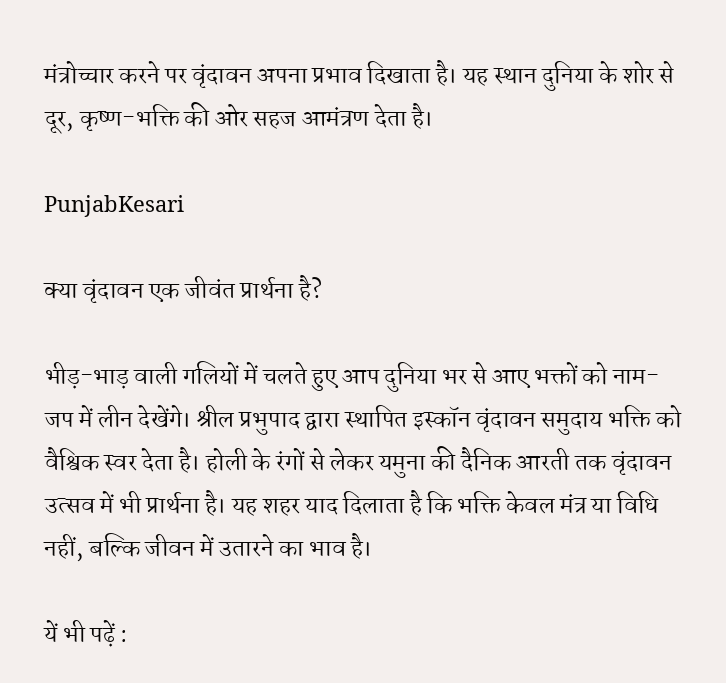मंत्रोच्चार करने पर वृंदावन अपना प्रभाव दिखाता है। यह स्थान दुनिया के शोर से दूर, कृष्ण-भक्ति की ओर सहज आमंत्रण देता है।

PunjabKesari

क्या वृंदावन एक जीवंत प्रार्थना है?

भीड़-भाड़ वाली गलियों में चलते हुए आप दुनिया भर से आए भक्तों को नाम-जप में लीन देखेंगे। श्रील प्रभुपाद द्वारा स्थापित इस्कॉन वृंदावन समुदाय भक्ति को वैश्विक स्वर देता है। होली के रंगों से लेकर यमुना की दैनिक आरती तक वृंदावन उत्सव में भी प्रार्थना है। यह शहर याद दिलाता है कि भक्ति केवल मंत्र या विधि नहीं, बल्कि जीवन में उतारने का भाव है।

यें भी पढ़ें :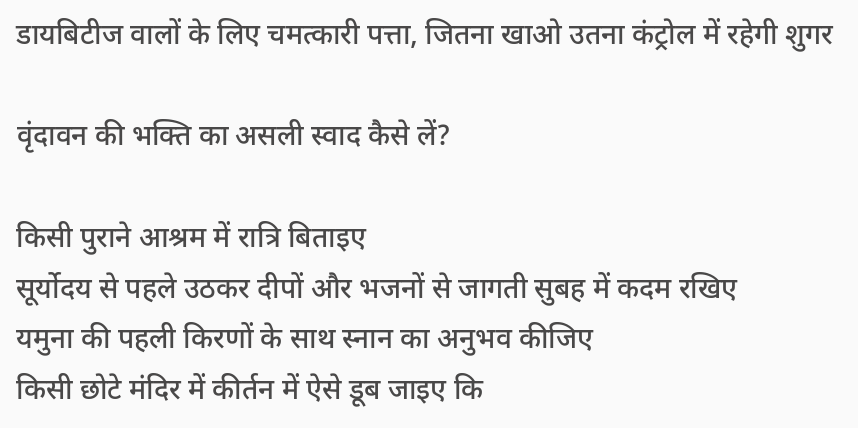डायबिटीज वालों के लिए चमत्कारी पत्ता, जितना खाओ उतना कंट्रोल में रहेगी शुगर

वृंदावन की भक्ति का असली स्वाद कैसे लें?

किसी पुराने आश्रम में रात्रि बिताइए
सूर्योदय से पहले उठकर दीपों और भजनों से जागती सुबह में कदम रखिए
यमुना की पहली किरणों के साथ स्नान का अनुभव कीजिए
किसी छोटे मंदिर में कीर्तन में ऐसे डूब जाइए कि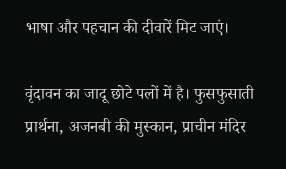भाषा और पहचान की दीवारें मिट जाएं।

वृंदावन का जादू छोटे पलों में है। फुसफुसाती प्रार्थना, अजनबी की मुस्कान, प्राचीन मंदिर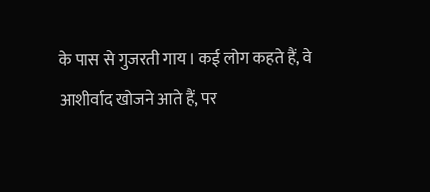के पास से गुजरती गाय। कई लोग कहते हैं, वे आशीर्वाद खोजने आते हैं, पर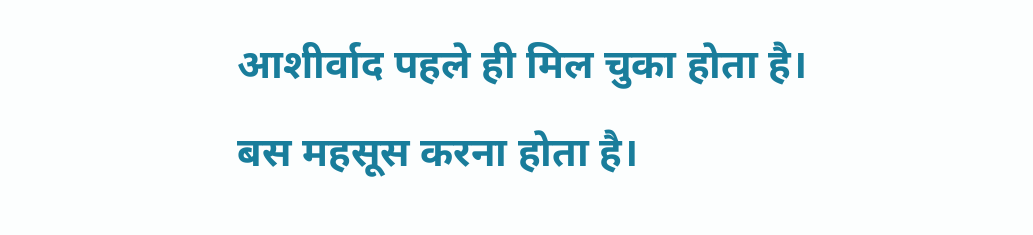आशीर्वाद पहले ही मिल चुका होता है। बस महसूस करना होता है।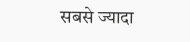सबसे ज्यादा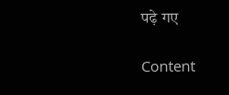पढ़े गए

Content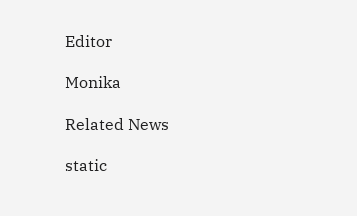Editor

Monika

Related News

static